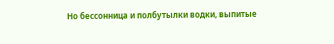Но бессонница и полбутылки водки, выпитые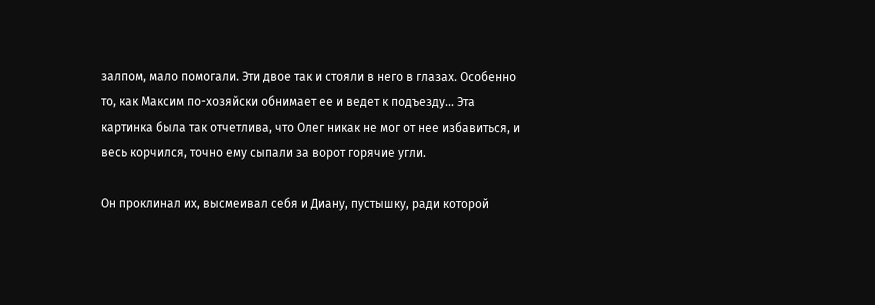залпом, мало помогали. Эти двое так и стояли в него в глазах. Особенно то, как Максим по-хозяйски обнимает ее и ведет к подъезду… Эта картинка была так отчетлива, что Олег никак не мог от нее избавиться, и весь корчился, точно ему сыпали за ворот горячие угли.

Он проклинал их, высмеивал себя и Диану, пустышку, ради которой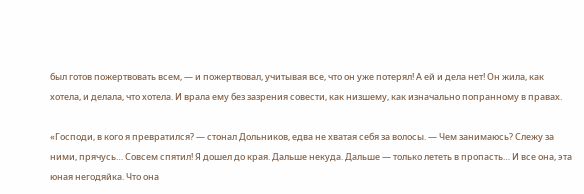был готов пожертвовать всем, — и пожертвовал, учитывая все, что он уже потерял! А ей и дела нет! Он жила, как хотела, и делала, что хотела. И врала ему без зазрения совести, как низшему, как изначально попранному в правах.

«Господи, в кого я превратился? — стонал Дольников, едва не хватая себя за волосы. — Чем занимаюсь? Слежу за ними, прячусь… Совсем спятил! Я дошел до края. Дальше некуда. Дальше — только лететь в пропасть… И все она, эта юная негодяйка. Что она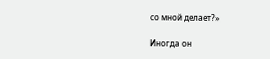со мной делает?»

Иногда он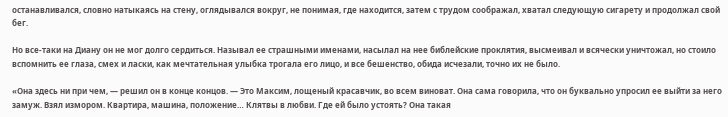останавливался, словно натыкаясь на стену, оглядывался вокруг, не понимая, где находится, затем с трудом соображал, хватал следующую сигарету и продолжал свой бег.

Но все-таки на Диану он не мог долго сердиться. Называл ее страшными именами, насылал на нее библейские проклятия, высмеивал и всячески уничтожал, но стоило вспомнить ее глаза, смех и ласки, как мечтательная улыбка трогала его лицо, и все бешенство, обида исчезали, точно их не было.

«Она здесь ни при чем, — решил он в конце концов. — Это Максим, лощеный красавчик, во всем виноват. Она сама говорила, что он буквально упросил ее выйти за него замуж. Взял измором. Квартира, машина, положение… Клятвы в любви. Где ей было устоять? Она такая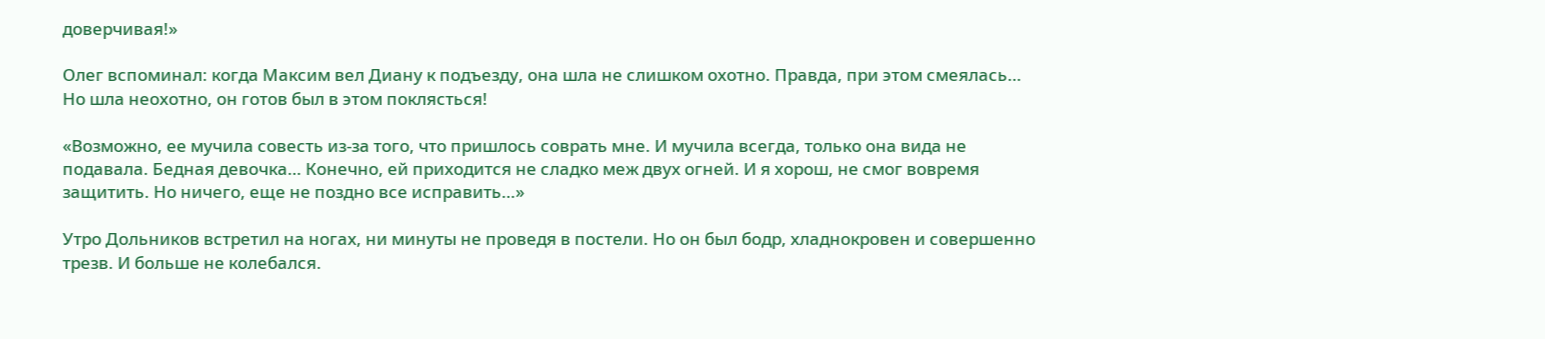доверчивая!»

Олег вспоминал: когда Максим вел Диану к подъезду, она шла не слишком охотно. Правда, при этом смеялась… Но шла неохотно, он готов был в этом поклясться!

«Возможно, ее мучила совесть из-за того, что пришлось соврать мне. И мучила всегда, только она вида не подавала. Бедная девочка… Конечно, ей приходится не сладко меж двух огней. И я хорош, не смог вовремя защитить. Но ничего, еще не поздно все исправить…»

Утро Дольников встретил на ногах, ни минуты не проведя в постели. Но он был бодр, хладнокровен и совершенно трезв. И больше не колебался.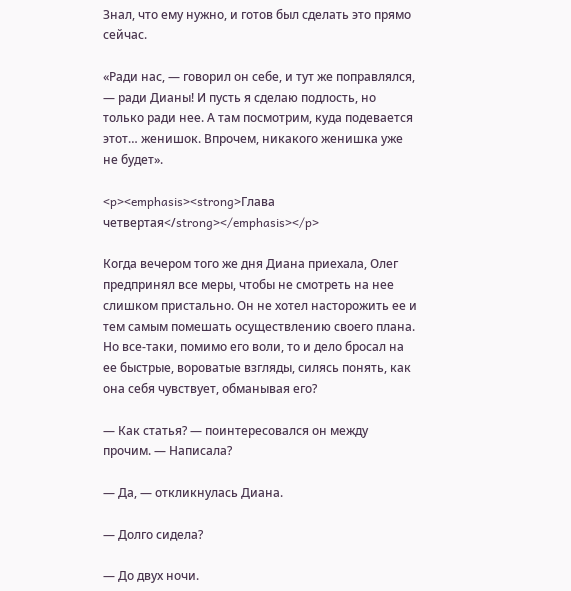Знал, что ему нужно, и готов был сделать это прямо сейчас.

«Ради нас, — говорил он себе, и тут же поправлялся, — ради Дианы! И пусть я сделаю подлость, но только ради нее. А там посмотрим, куда подевается этот… женишок. Впрочем, никакого женишка уже не будет».

<p><emphasis><strong>Глава четвертая</strong></emphasis></p>

Когда вечером того же дня Диана приехала, Олег предпринял все меры, чтобы не смотреть на нее слишком пристально. Он не хотел насторожить ее и тем самым помешать осуществлению своего плана. Но все-таки, помимо его воли, то и дело бросал на ее быстрые, вороватые взгляды, силясь понять, как она себя чувствует, обманывая его?

— Как статья? — поинтересовался он между прочим. — Написала?

— Да, — откликнулась Диана.

— Долго сидела?

— До двух ночи.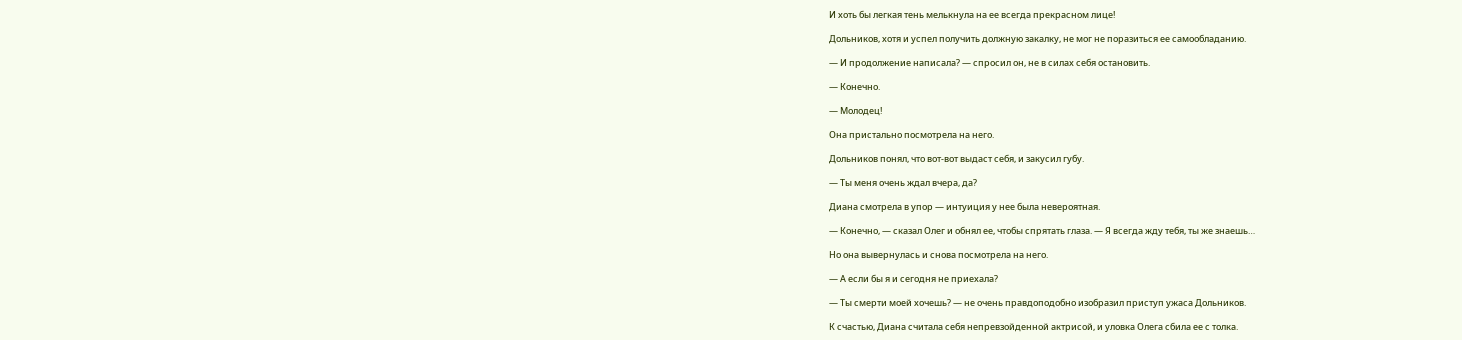И хоть бы легкая тень мелькнула на ее всегда прекрасном лице!

Дольников, хотя и успел получить должную закалку, не мог не поразиться ее самообладанию.

— И продолжение написала? — спросил он, не в силах себя остановить.

— Конечно.

— Молодец!

Она пристально посмотрела на него.

Дольников понял, что вот-вот выдаст себя, и закусил губу.

— Ты меня очень ждал вчера, да?

Диана смотрела в упор — интуиция у нее была невероятная.

— Конечно, — сказал Олег и обнял ее, чтобы спрятать глаза. — Я всегда жду тебя, ты же знаешь…

Но она вывернулась и снова посмотрела на него.

— А если бы я и сегодня не приехала?

— Ты смерти моей хочешь? — не очень правдоподобно изобразил приступ ужаса Дольников.

К счастью, Диана считала себя непревзойденной актрисой, и уловка Олега сбила ее с толка.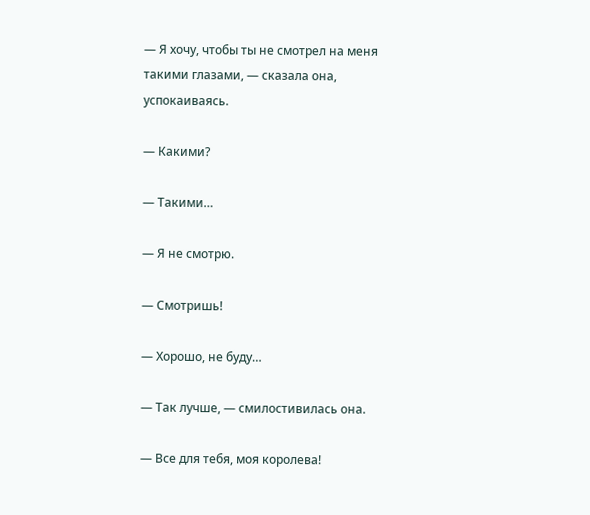— Я хочу, чтобы ты не смотрел на меня такими глазами, — сказала она, успокаиваясь.

— Какими?

— Такими…

— Я не смотрю.

— Смотришь!

— Хорошо, не буду…

— Так лучше, — смилостивилась она.

— Все для тебя, моя королева!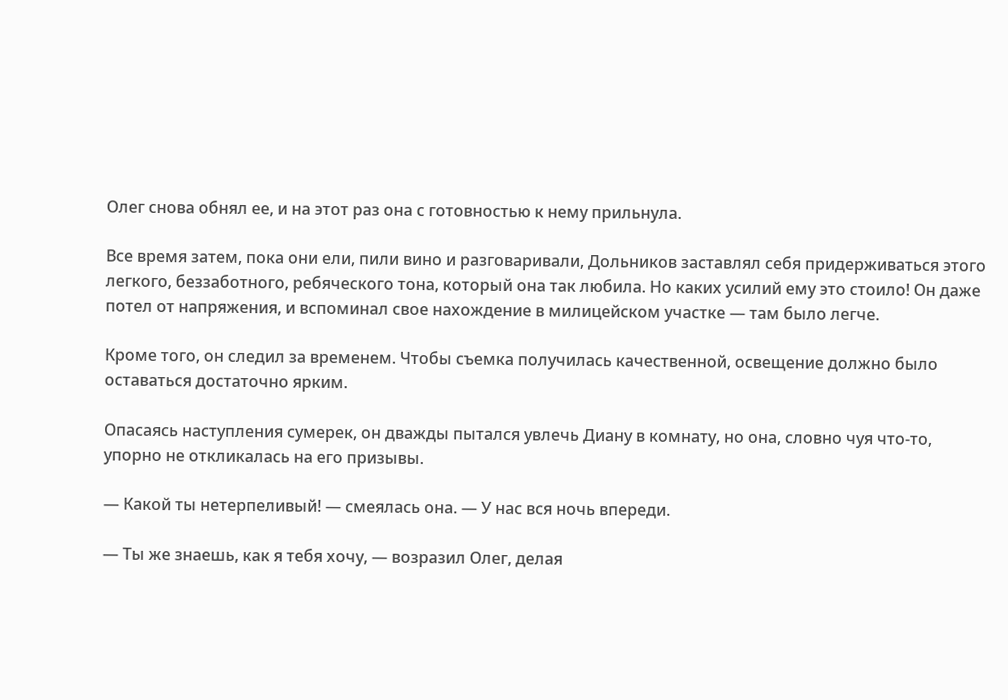Олег снова обнял ее, и на этот раз она с готовностью к нему прильнула.

Все время затем, пока они ели, пили вино и разговаривали, Дольников заставлял себя придерживаться этого легкого, беззаботного, ребяческого тона, который она так любила. Но каких усилий ему это стоило! Он даже потел от напряжения, и вспоминал свое нахождение в милицейском участке — там было легче.

Кроме того, он следил за временем. Чтобы съемка получилась качественной, освещение должно было оставаться достаточно ярким.

Опасаясь наступления сумерек, он дважды пытался увлечь Диану в комнату, но она, словно чуя что-то, упорно не откликалась на его призывы.

— Какой ты нетерпеливый! — смеялась она. — У нас вся ночь впереди.

— Ты же знаешь, как я тебя хочу, — возразил Олег, делая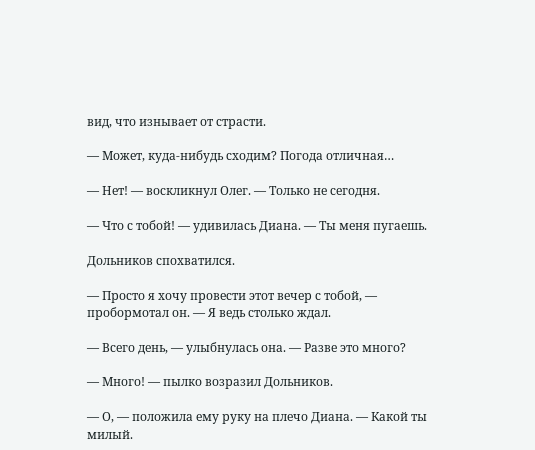вид, что изнывает от страсти.

— Может, куда-нибудь сходим? Погода отличная…

— Нет! — воскликнул Олег. — Только не сегодня.

— Что с тобой! — удивилась Диана. — Ты меня пугаешь.

Дольников спохватился.

— Просто я хочу провести этот вечер с тобой, — пробормотал он. — Я ведь столько ждал.

— Всего день, — улыбнулась она. — Разве это много?

— Много! — пылко возразил Дольников.

— О, — положила ему руку на плечо Диана. — Какой ты милый.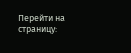Перейти на страницу: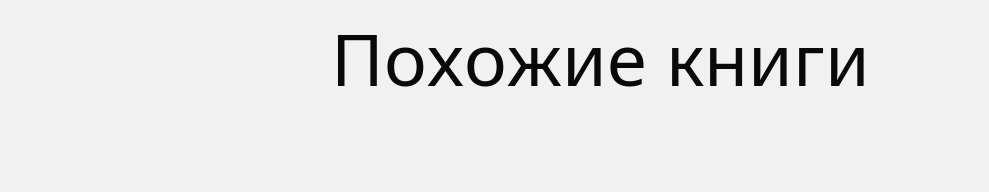Похожие книги